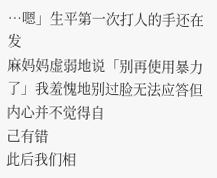…嗯」生平第一次打人的手还在发
麻妈妈虚弱地说「别再使用暴力了」我羞愧地别过脸无法应答但内心并不觉得自
己有错
此后我们相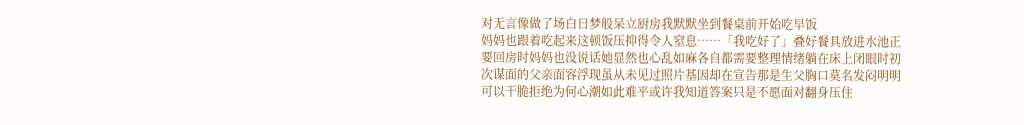对无言像做了场白日梦般呆立厨房我默默坐到餐桌前开始吃早饭
妈妈也跟着吃起来这顿饭压抑得令人窒息……「我吃好了」叠好餐具放进水池正
要回房时妈妈也没说话她显然也心乱如麻各自都需要整理情绪躺在床上闭眼时初
次谋面的父亲面容浮现虽从未见过照片基因却在宣告那是生父胸口莫名发闷明明
可以干脆拒绝为何心潮如此难平或许我知道答案只是不愿面对翻身压住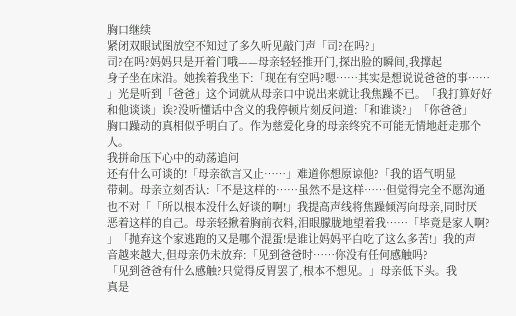胸口继续
紧闭双眼试图放空不知过了多久听见敲门声「司?在吗?」
司?在吗?妈妈只是开着门哦——母亲轻轻推开门,探出脸的瞬间,我撑起
身子坐在床沿。她挨着我坐下:「现在有空吗?嗯……其实是想说说爸爸的事……
」光是听到「爸爸」这个词就从母亲口中说出来就让我焦躁不已。「我打算好好
和他谈谈」诶?没听懂话中含义的我停顿片刻反问道:「和谁谈?」「你爸爸」
胸口躁动的真相似乎明白了。作为慈爱化身的母亲终究不可能无情地赶走那个人。
我拼命压下心中的动荡追问
还有什么可谈的!「母亲欲言又止……」难道你想原谅他?「我的语气明显
带刺。母亲立刻否认:「不是这样的……虽然不是这样……但觉得完全不愿沟通
也不对「「所以根本没什么好谈的啊!」我提高声线将焦躁倾泻向母亲,同时厌
恶着这样的自己。母亲轻揪着胸前衣料,泪眼朦胧地望着我……「毕竟是家人啊?
」「抛弃这个家逃跑的又是哪个混蛋!是谁让妈妈平白吃了这么多苦!」我的声
音越来越大,但母亲仍未放弃:「见到爸爸时……你没有任何感触吗?
「见到爸爸有什么感触?只觉得反胃罢了,根本不想见。」母亲低下头。我
真是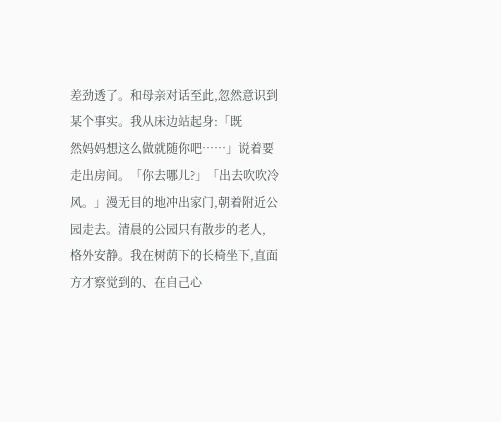差劲透了。和母亲对话至此,忽然意识到某个事实。我从床边站起身:「既
然妈妈想这么做就随你吧……」说着要走出房间。「你去哪儿?」「出去吹吹冷
风。」漫无目的地冲出家门,朝着附近公园走去。清晨的公园只有散步的老人,
格外安静。我在树荫下的长椅坐下,直面方才察觉到的、在自己心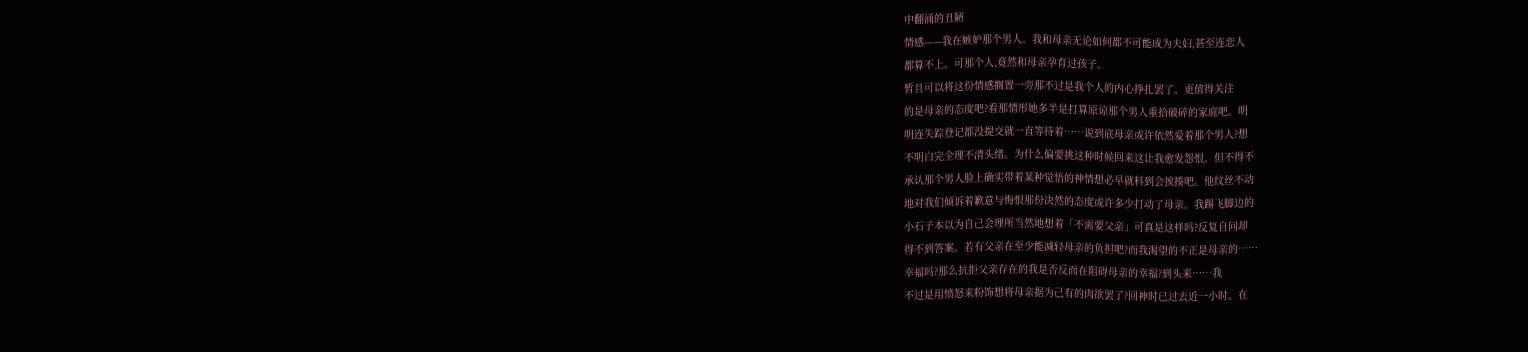中翻涌的丑陋
情感——我在嫉妒那个男人。我和母亲无论如何都不可能成为夫妇,甚至连恋人
都算不上。可那个人,竟然和母亲孕育过孩子。
暂且可以将这份情感搁置一旁那不过是我个人的内心挣扎罢了。更值得关注
的是母亲的态度吧?看那情形她多半是打算原谅那个男人重拾破碎的家庭吧。明
明连失踪登记都没提交就一直等待着……说到底母亲或许依然爱着那个男人?想
不明白完全理不清头绪。为什么偏要挑这种时候回来这让我愈发怨恨。但不得不
承认那个男人脸上确实带着某种觉悟的神情想必早就料到会挨揍吧。他纹丝不动
地对我们倾诉着歉意与悔恨那份决然的态度或许多少打动了母亲。我踢飞脚边的
小石子本以为自己会理所当然地想着「不需要父亲」可真是这样吗?反复自问却
得不到答案。若有父亲在至少能减轻母亲的负担吧?而我渴望的不正是母亲的……
幸福吗?那么抗拒父亲存在的我是否反而在阻碍母亲的幸福?到头来……我
不过是用愤怒来粉饰想将母亲据为己有的肉欲罢了?回神时已过去近一小时。在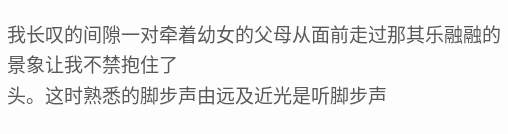我长叹的间隙一对牵着幼女的父母从面前走过那其乐融融的景象让我不禁抱住了
头。这时熟悉的脚步声由远及近光是听脚步声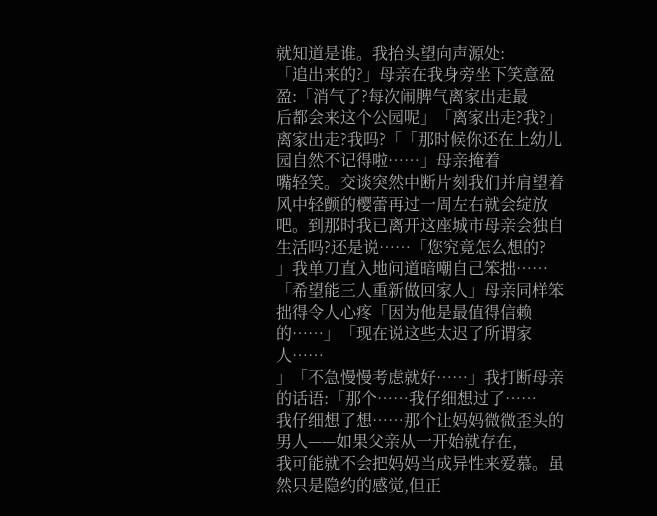就知道是谁。我抬头望向声源处:
「追出来的?」母亲在我身旁坐下笑意盈盈:「消气了?每次闹脾气离家出走最
后都会来这个公园呢」「离家出走?我?」
离家出走?我吗?「「那时候你还在上幼儿园自然不记得啦……」母亲掩着
嘴轻笑。交谈突然中断片刻我们并肩望着风中轻颤的樱蕾再过一周左右就会绽放
吧。到那时我已离开这座城市母亲会独自生活吗?还是说……「您究竟怎么想的?
」我单刀直入地问道暗嘲自己笨拙……「希望能三人重新做回家人」母亲同样笨
拙得令人心疼「因为他是最值得信赖的……」「现在说这些太迟了所谓家人……
」「不急慢慢考虑就好……」我打断母亲的话语:「那个……我仔细想过了……
我仔细想了想……那个让妈妈微微歪头的男人——如果父亲从一开始就存在,
我可能就不会把妈妈当成异性来爱慕。虽然只是隐约的感觉,但正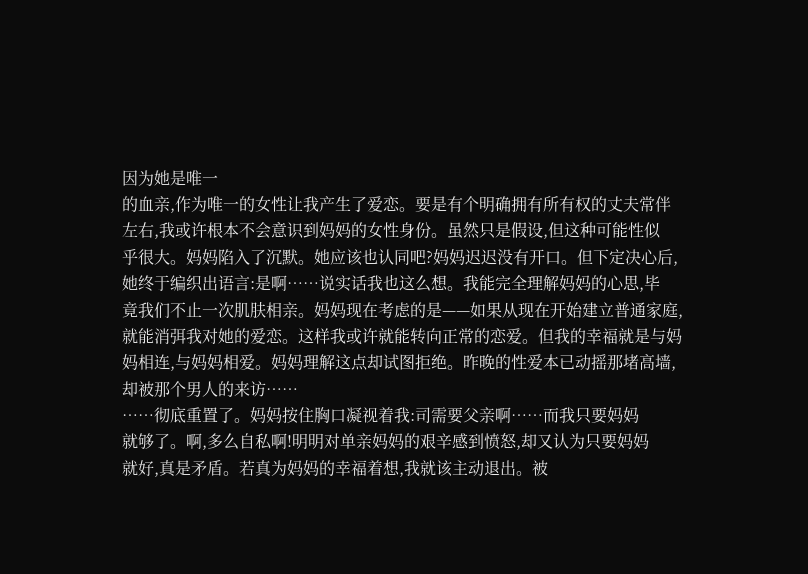因为她是唯一
的血亲,作为唯一的女性让我产生了爱恋。要是有个明确拥有所有权的丈夫常伴
左右,我或许根本不会意识到妈妈的女性身份。虽然只是假设,但这种可能性似
乎很大。妈妈陷入了沉默。她应该也认同吧?妈妈迟迟没有开口。但下定决心后,
她终于编织出语言:是啊……说实话我也这么想。我能完全理解妈妈的心思,毕
竟我们不止一次肌肤相亲。妈妈现在考虑的是——如果从现在开始建立普通家庭,
就能消弭我对她的爱恋。这样我或许就能转向正常的恋爱。但我的幸福就是与妈
妈相连,与妈妈相爱。妈妈理解这点却试图拒绝。昨晚的性爱本已动摇那堵高墙,
却被那个男人的来访……
……彻底重置了。妈妈按住胸口凝视着我:司需要父亲啊……而我只要妈妈
就够了。啊,多么自私啊!明明对单亲妈妈的艰辛感到愤怒,却又认为只要妈妈
就好,真是矛盾。若真为妈妈的幸福着想,我就该主动退出。被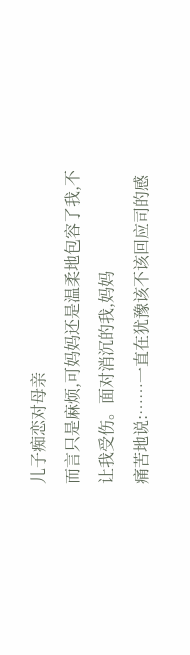儿子痴恋对母亲
而言只是麻烦,可妈妈还是温柔地包容了我,不让我受伤。面对消沉的我,妈妈
痛苦地说:……一直在犹豫该不该回应司的感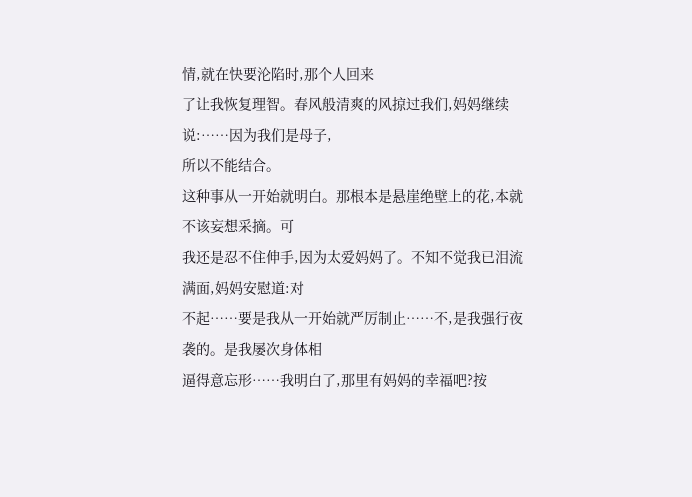情,就在快要沦陷时,那个人回来
了让我恢复理智。春风般清爽的风掠过我们,妈妈继续说:……因为我们是母子,
所以不能结合。
这种事从一开始就明白。那根本是悬崖绝壁上的花,本就不该妄想采摘。可
我还是忍不住伸手,因为太爱妈妈了。不知不觉我已泪流满面,妈妈安慰道:对
不起……要是我从一开始就严厉制止……不,是我强行夜袭的。是我屡次身体相
逼得意忘形……我明白了,那里有妈妈的幸福吧?按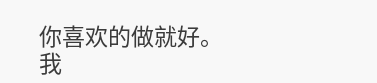你喜欢的做就好。我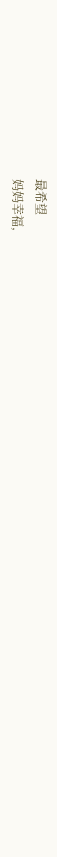最希望
妈妈幸福,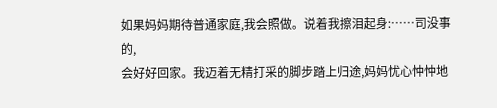如果妈妈期待普通家庭,我会照做。说着我擦泪起身:……司没事的,
会好好回家。我迈着无精打采的脚步踏上归途,妈妈忧心忡忡地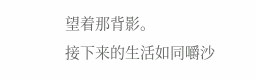望着那背影。
接下来的生活如同嚼沙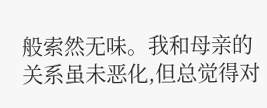般索然无味。我和母亲的关系虽未恶化,但总觉得对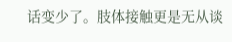话变少了。肢体接触更是无从谈